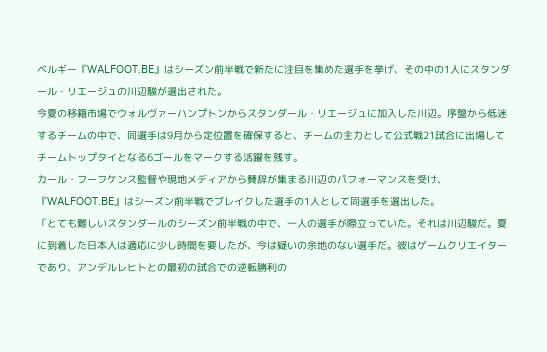ベルギー『WALFOOT.BE』はシーズン前半戦で新たに注目を集めた選手を挙げ、その中の1人にスタンダール・リエージュの川辺駿が選出された。
今夏の移籍市場でウォルヴァーハンプトンからスタンダール・リエージュに加入した川辺。序盤から低迷するチームの中で、同選手は9月から定位置を確保すると、チームの主力として公式戦21試合に出場してチームトップタイとなる6ゴールをマークする活躍を残す。
カール・フーフケンス監督や現地メディアから賛辞が集まる川辺のパフォーマンスを受け、『WALFOOT.BE』はシーズン前半戦でブレイクした選手の1人として同選手を選出した。
「とても難しいスタンダールのシーズン前半戦の中で、一人の選手が際立っていた。それは川辺駿だ。夏に到着した日本人は適応に少し時間を要したが、今は疑いの余地のない選手だ。彼はゲームクリエイターであり、アンデルレヒトとの最初の試合での逆転勝利の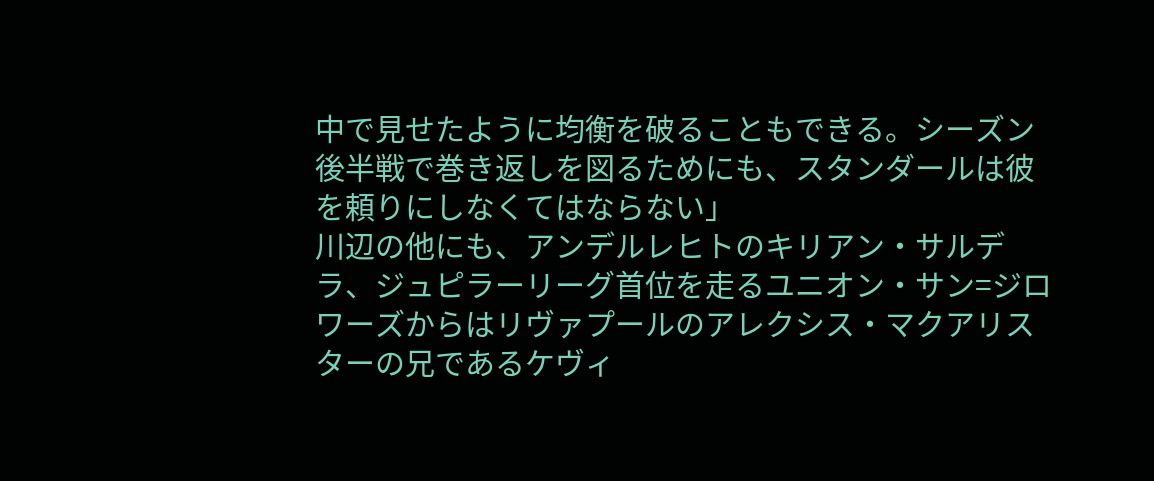中で見せたように均衡を破ることもできる。シーズン後半戦で巻き返しを図るためにも、スタンダールは彼を頼りにしなくてはならない」
川辺の他にも、アンデルレヒトのキリアン・サルデラ、ジュピラーリーグ首位を走るユニオン・サン=ジロワーズからはリヴァプールのアレクシス・マクアリスターの兄であるケヴィ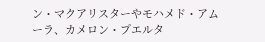ン・マクアリスターやモハメド・アムーラ、カメロン・プエルタ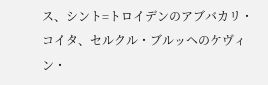ス、シント=トロイデンのアブバカリ・コイタ、セルクル・ブルッヘのケヴィン・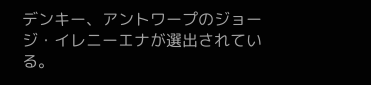デンキー、アントワープのジョージ・イレニーエナが選出されている。